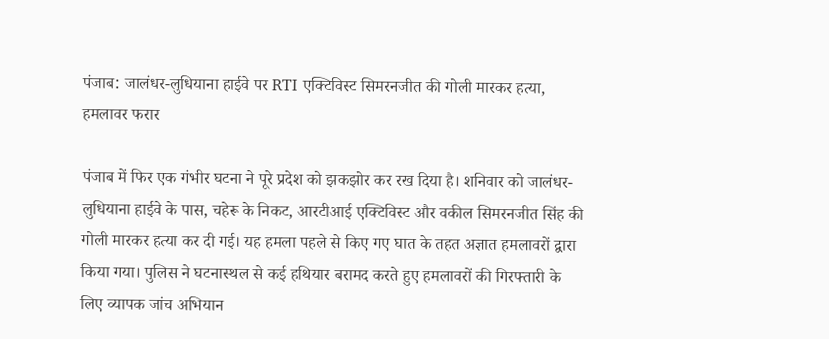पंजाब: जालंधर-लुधियाना हाईवे पर RTI एक्टिविस्ट सिमरनजीत की गोली मारकर हत्या, हमलावर फरार

पंजाब में फिर एक गंभीर घटना ने पूरे प्रदेश को झकझोर कर रख दिया है। शनिवार को जालंधर-लुधियाना हाईवे के पास, चहेरू के निकट, आरटीआई एक्टिविस्ट और वकील सिमरनजीत सिंह की गोली मारकर हत्या कर दी गई। यह हमला पहले से किए गए घात के तहत अज्ञात हमलावरों द्वारा किया गया। पुलिस ने घटनास्थल से कई हथियार बरामद करते हुए हमलावरों की गिरफ्तारी के लिए व्यापक जांच अभियान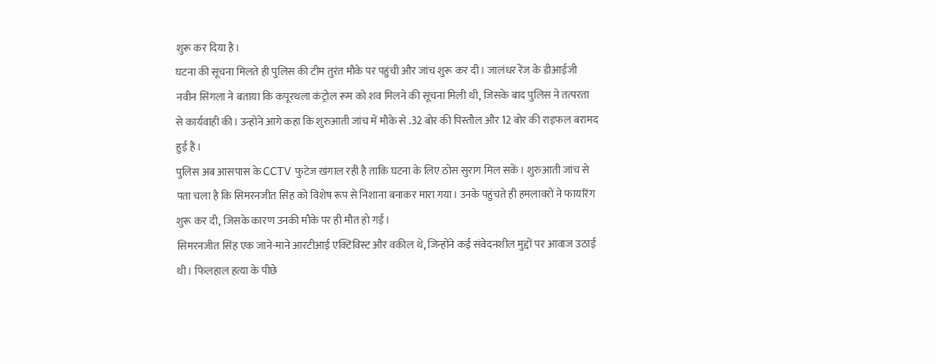शुरू कर दिया है।
घटना की सूचना मिलते ही पुलिस की टीम तुरंत मौके पर पहुंची और जांच शुरू कर दी। जालंधर रेंज के डीआईजी नवीन सिंगला ने बताया कि कपूरथला कंट्रोल रूम को शव मिलने की सूचना मिली थी, जिसके बाद पुलिस ने तत्परता से कार्यवाही की। उन्होंने आगे कहा कि शुरुआती जांच में मौके से .32 बोर की पिस्तौल और 12 बोर की राइफल बरामद हुई हैं।
पुलिस अब आसपास के CCTV फुटेज खंगाल रही है ताकि घटना के लिए ठोस सुराग मिल सकें। शुरुआती जांच से पता चला है कि सिमरनजीत सिंह को विशेष रूप से निशाना बनाकर मारा गया। उनके पहुंचते ही हमलावरों ने फायरिंग शुरू कर दी, जिसके कारण उनकी मौके पर ही मौत हो गई।
सिमरनजीत सिंह एक जाने-माने आरटीआई एक्टिविस्ट और वकील थे, जिन्होंने कई संवेदनशील मुद्दों पर आवाज उठाई थी। फिलहाल हत्या के पीछे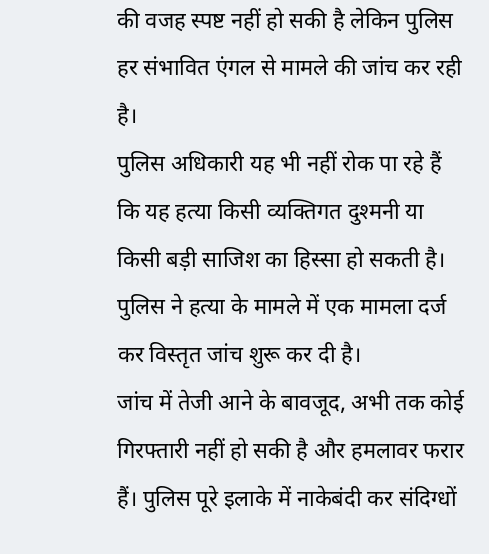की वजह स्पष्ट नहीं हो सकी है लेकिन पुलिस हर संभावित एंगल से मामले की जांच कर रही है।
पुलिस अधिकारी यह भी नहीं रोक पा रहे हैं कि यह हत्या किसी व्यक्तिगत दुश्मनी या किसी बड़ी साजिश का हिस्सा हो सकती है। पुलिस ने हत्या के मामले में एक मामला दर्ज कर विस्तृत जांच शुरू कर दी है।
जांच में तेजी आने के बावजूद, अभी तक कोई गिरफ्तारी नहीं हो सकी है और हमलावर फरार हैं। पुलिस पूरे इलाके में नाकेबंदी कर संदिग्धों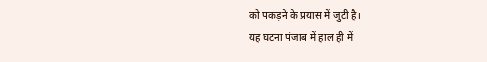को पकड़ने के प्रयास में जुटी है।
यह घटना पंजाब में हाल ही में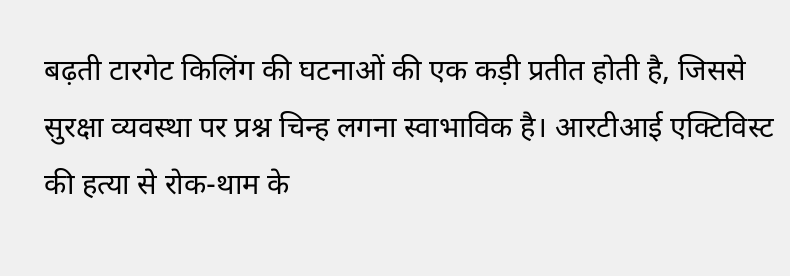बढ़ती टारगेट किलिंग की घटनाओं की एक कड़ी प्रतीत होती है, जिससे सुरक्षा व्यवस्था पर प्रश्न चिन्ह लगना स्वाभाविक है। आरटीआई एक्टिविस्ट की हत्या से रोक-थाम के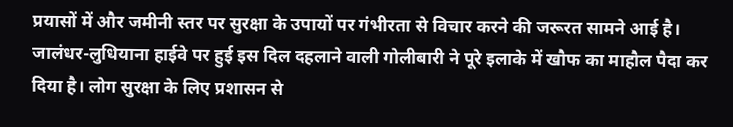प्रयासों में और जमीनी स्तर पर सुरक्षा के उपायों पर गंभीरता से विचार करने की जरूरत सामने आई है।
जालंधर-लुधियाना हाईवे पर हुई इस दिल दहलाने वाली गोलीबारी ने पूरे इलाके में खौफ का माहौल पैदा कर दिया है। लोग सुरक्षा के लिए प्रशासन से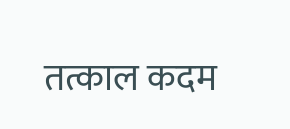तत्काल कदम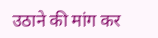उठाने की मांग कर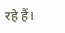रहे हैं।